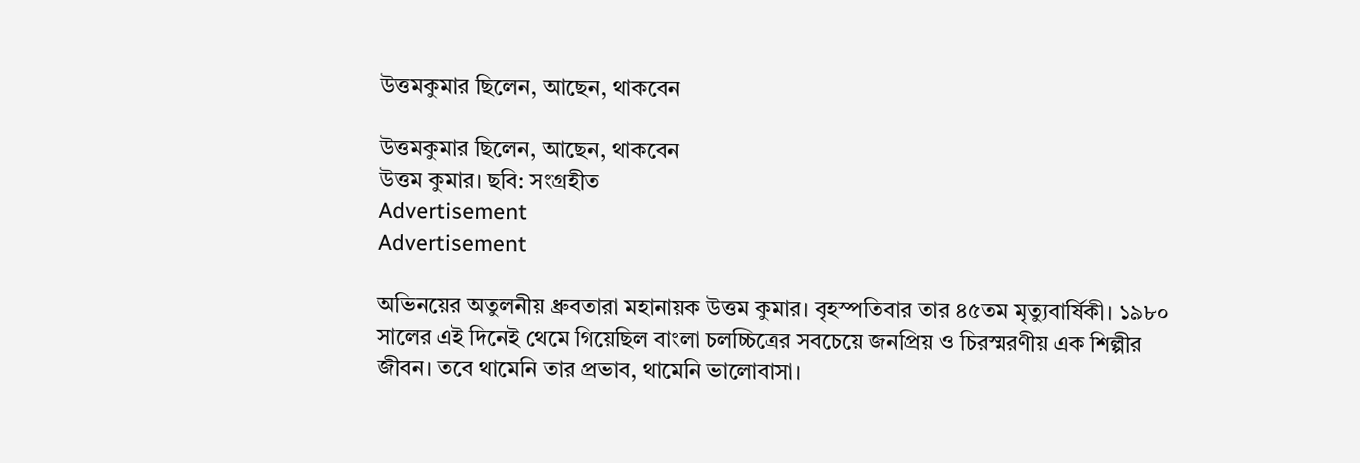উত্তমকুমার ছিলেন, আছেন, থাকবেন

উত্তমকুমার ছিলেন, আছেন, থাকবেন
উত্তম কুমার। ছবি: সংগ্রহীত
Advertisement
Advertisement

অভিনয়ের অতুলনীয় ধ্রুবতারা মহানায়ক উত্তম কুমার। বৃহস্পতিবার তার ৪৫তম মৃত্যুবার্ষিকী। ১৯৮০ সালের এই দিনেই থেমে গিয়েছিল বাংলা চলচ্চিত্রের সবচেয়ে জনপ্রিয় ও চিরস্মরণীয় এক শিল্পীর জীবন। তবে থামেনি তার প্রভাব, থামেনি ভালোবাসা।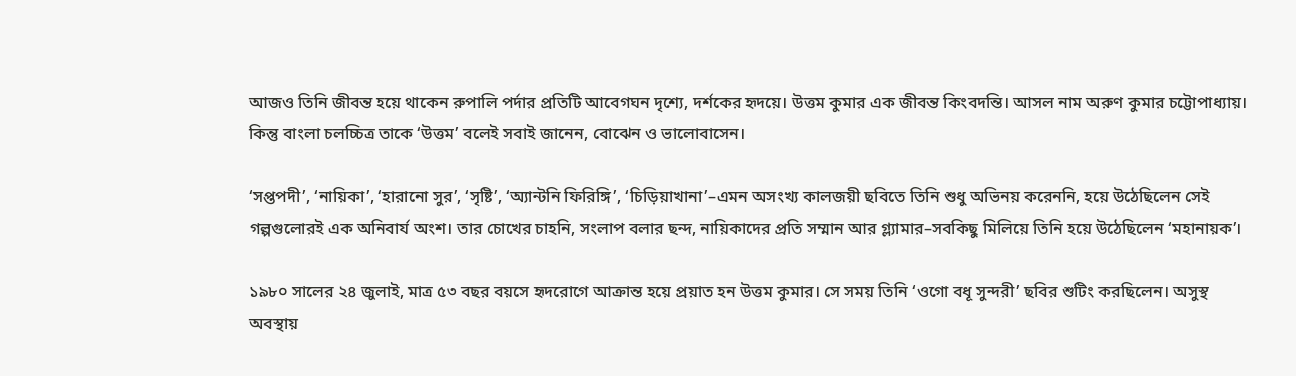আজও তিনি জীবন্ত হয়ে থাকেন রুপালি পর্দার প্রতিটি আবেগঘন দৃশ্যে, দর্শকের হৃদয়ে। উত্তম কুমার এক জীবন্ত কিংবদন্তি। আসল নাম অরুণ কুমার চট্টোপাধ্যায়। কিন্তু বাংলা চলচ্চিত্র তাকে ‘উত্তম’ বলেই সবাই জানেন, বোঝেন ও ভালোবাসেন।

‘সপ্তপদী’, ‘নায়িকা’, ‘হারানো সুর’, ‘সৃষ্টি’, ‘অ্যান্টনি ফিরিঙ্গি’, ‘চিড়িয়াখানা’–এমন অসংখ্য কালজয়ী ছবিতে তিনি শুধু অভিনয় করেননি, হয়ে উঠেছিলেন সেই গল্পগুলোরই এক অনিবার্য অংশ। তার চোখের চাহনি, সংলাপ বলার ছন্দ, নায়িকাদের প্রতি সম্মান আর গ্ল্যামার–সবকিছু মিলিয়ে তিনি হয়ে উঠেছিলেন ‘মহানায়ক’।

১৯৮০ সালের ২৪ জুলাই, মাত্র ৫৩ বছর বয়সে হৃদরোগে আক্রান্ত হয়ে প্রয়াত হন উত্তম কুমার। সে সময় তিনি ‘ওগো বধূ সুন্দরী’ ছবির শুটিং করছিলেন। অসুস্থ অবস্থায়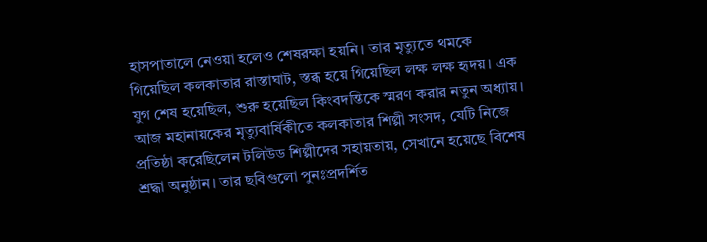হাসপাতালে নেওয়া হলেও শেষরক্ষা হয়নি। তার মৃত্যুতে থমকে গিয়েছিল কলকাতার রাস্তাঘাট, স্তব্ধ হয়ে গিয়েছিল লক্ষ লক্ষ হৃদয়। এক যুগ শেষ হয়েছিল, শুরু হয়েছিল কিংবদন্তিকে স্মরণ করার নতুন অধ্যায়। আজ মহানায়কের মৃত্যুবার্ষিকীতে কলকাতার শিল্পী সংসদ, যেটি নিজে প্রতিষ্ঠা করেছিলেন টলিউড শিল্পীদের সহায়তায়, সেখানে হয়েছে বিশেষ শ্রদ্ধা অনুষ্ঠান। তার ছবিগুলো পুনঃপ্রদর্শিত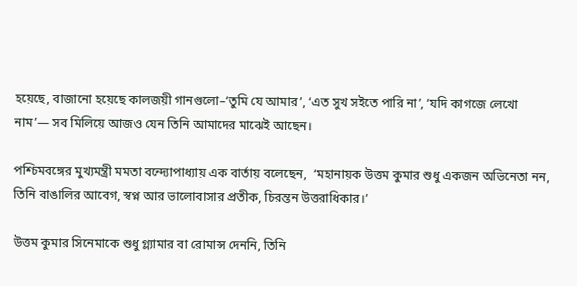হয়েছে, বাজানো হয়েছে কালজয়ী গানগুলো–‘তুমি যে আমার’, ‘এত সুখ সইতে পারি না’, ‘যদি কাগজে লেখো নাম’— সব মিলিয়ে আজও যেন তিনি আমাদের মাঝেই আছেন।

পশ্চিমবঙ্গের মুখ্যমন্ত্রী মমতা বন্দ্যোপাধ্যায় এক বার্তায় বলেছেন,  ‘মহানায়ক উত্তম কুমার শুধু একজন অভিনেতা নন, তিনি বাঙালির আবেগ, স্বপ্ন আর ভালোবাসার প্রতীক, চিরন্তন উত্তরাধিকার।’

উত্তম কুমার সিনেমাকে শুধু গ্ল্যামার বা রোমান্স দেননি, তিনি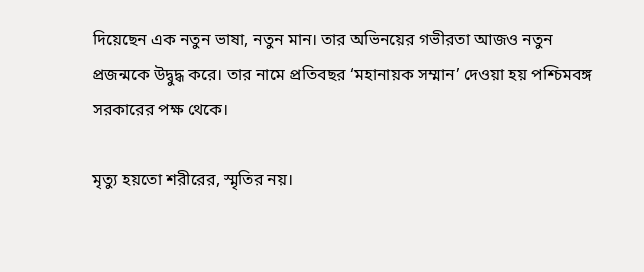দিয়েছেন এক নতুন ভাষা, নতুন মান। তার অভিনয়ের গভীরতা আজও নতুন প্রজন্মকে উদ্বুদ্ধ করে। তার নামে প্রতিবছর ‘মহানায়ক সম্মান’ দেওয়া হয় পশ্চিমবঙ্গ সরকারের পক্ষ থেকে।

মৃত্যু হয়তো শরীরের, স্মৃতির নয়।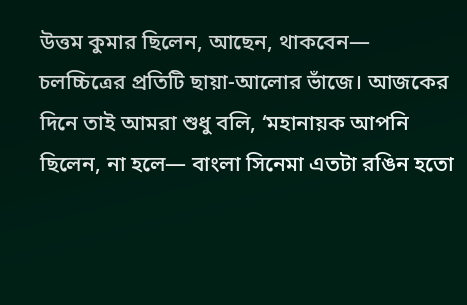উত্তম কুমার ছিলেন, আছেন, থাকবেন— চলচ্চিত্রের প্রতিটি ছায়া-আলোর ভাঁজে। আজকের দিনে তাই আমরা শুধু বলি, ‘মহানায়ক আপনি ছিলেন, না হলে— বাংলা সিনেমা এতটা রঙিন হতো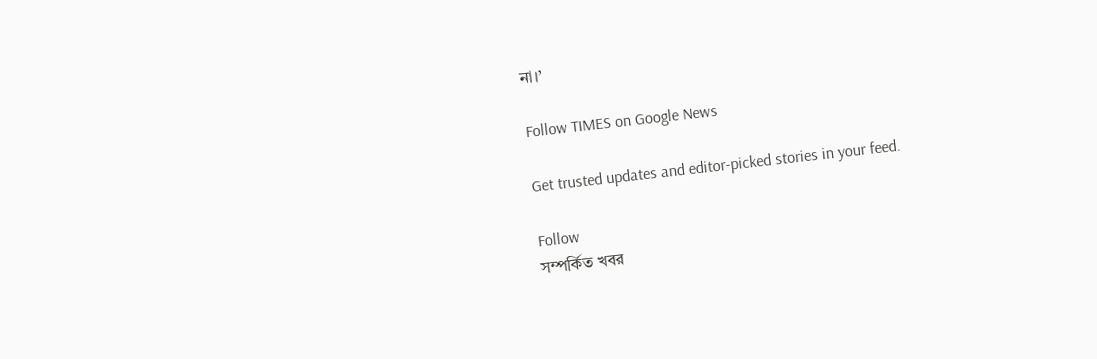না।’

Follow TIMES on Google News

Get trusted updates and editor-picked stories in your feed.

Follow
সম্পর্কিত খবর